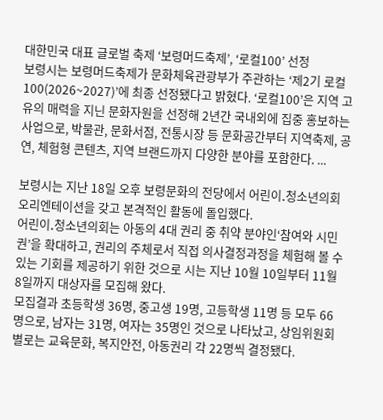대한민국 대표 글로벌 축제 ‘보령머드축제’, ‘로컬100’ 선정
보령시는 보령머드축제가 문화체육관광부가 주관하는 ‘제2기 로컬100(2026~2027)’에 최종 선정됐다고 밝혔다. ‘로컬100’은 지역 고유의 매력을 지닌 문화자원을 선정해 2년간 국내외에 집중 홍보하는 사업으로, 박물관, 문화서점, 전통시장 등 문화공간부터 지역축제, 공연, 체험형 콘텐츠, 지역 브랜드까지 다양한 분야를 포함한다. ...

보령시는 지난 18일 오후 보령문화의 전당에서 어린이․청소년의회 오리엔테이션을 갖고 본격적인 활동에 돌입했다.
어린이․청소년의회는 아동의 4대 권리 중 취약 분야인‘참여와 시민권’을 확대하고, 권리의 주체로서 직접 의사결정과정을 체험해 볼 수 있는 기회를 제공하기 위한 것으로 시는 지난 10월 10일부터 11월 8일까지 대상자를 모집해 왔다.
모집결과 초등학생 36명, 중고생 19명, 고등학생 11명 등 모두 66명으로, 남자는 31명, 여자는 35명인 것으로 나타났고, 상임위원회 별로는 교육문화, 복지안전, 아동권리 각 22명씩 결정됐다.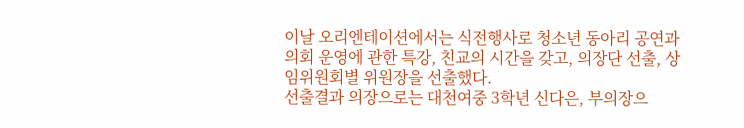이날 오리엔테이션에서는 식전행사로 청소년 동아리 공연과 의회 운영에 관한 특강, 친교의 시간을 갖고, 의장단 선출, 상임위원회별 위원장을 선출했다.
선출결과 의장으로는 대천여중 3학년 신다은, 부의장으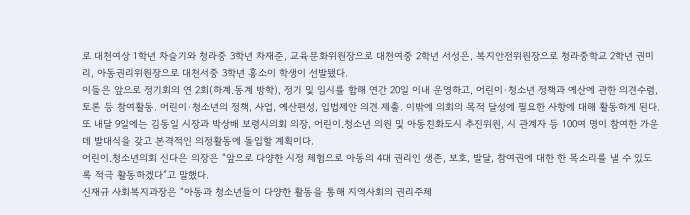로 대천여상 1학년 차슬기와 청라중 3학년 차재준, 교육문화위원장으로 대천여중 2학년 서성은, 복지안전위원장으로 청라중학교 2학년 권미리, 아동권리위원장으로 대천서중 3학년 홍소이 학생이 선발됐다.
이들은 앞으로 정기회의 연 2회(하계․동계 방학), 정기 및 임시를 합해 연간 20일 이내 운영하고, 어린이·청소년 정책과 예산에 관한 의견수렴,토론 등 참여활동. 어린이·청소년의 정책, 사업, 예산편성, 입법제안 의견 제출. 이밖에 의회의 목적 달성에 필요한 사항에 대해 활동하게 된다.
또 내달 9일에는 김동일 시장과 박상배 보령시의회 의장, 어린이․청소년 의원 및 아동친화도시 추진위원, 시 관계자 등 100여 명이 참여한 가운데 발대식을 갖고 본격적인 의정활동에 돌입할 계획이다.
어린이․청소년의회 신다은 의장은 “앞으로 다양한 시정 체험으로 아동의 4대 권리인 생존, 보호, 발달, 참여권에 대한 한 목소리를 낼 수 있도록 적극 활동하겠다”고 말했다.
신재규 사회복지과장은 “아동과 청소년들이 다양한 활동을 통해 지역사회의 권리주체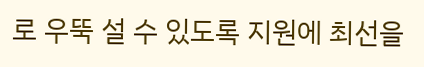로 우뚝 설 수 있도록 지원에 최선을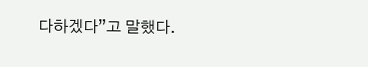다하겠다”고 말했다.